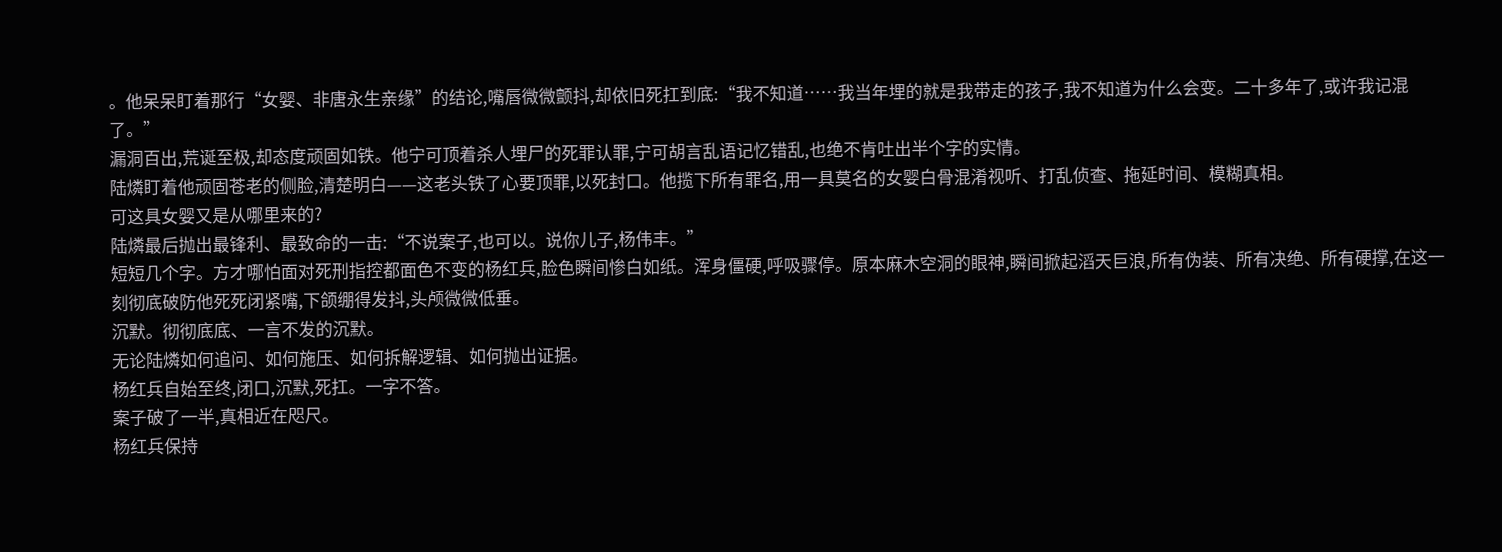。他呆呆盯着那行“女婴、非唐永生亲缘”的结论,嘴唇微微颤抖,却依旧死扛到底:“我不知道……我当年埋的就是我带走的孩子,我不知道为什么会变。二十多年了,或许我记混了。”
漏洞百出,荒诞至极,却态度顽固如铁。他宁可顶着杀人埋尸的死罪认罪,宁可胡言乱语记忆错乱,也绝不肯吐出半个字的实情。
陆燐盯着他顽固苍老的侧脸,清楚明白——这老头铁了心要顶罪,以死封口。他揽下所有罪名,用一具莫名的女婴白骨混淆视听、打乱侦查、拖延时间、模糊真相。
可这具女婴又是从哪里来的?
陆燐最后抛出最锋利、最致命的一击:“不说案子,也可以。说你儿子,杨伟丰。”
短短几个字。方才哪怕面对死刑指控都面色不变的杨红兵,脸色瞬间惨白如纸。浑身僵硬,呼吸骤停。原本麻木空洞的眼神,瞬间掀起滔天巨浪,所有伪装、所有决绝、所有硬撑,在这一刻彻底破防他死死闭紧嘴,下颌绷得发抖,头颅微微低垂。
沉默。彻彻底底、一言不发的沉默。
无论陆燐如何追问、如何施压、如何拆解逻辑、如何抛出证据。
杨红兵自始至终,闭口,沉默,死扛。一字不答。
案子破了一半,真相近在咫尺。
杨红兵保持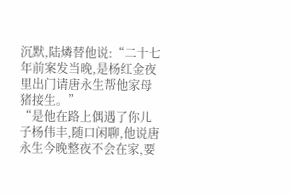沉默,陆燐替他说:“二十七年前案发当晚,是杨红金夜里出门请唐永生帮他家母猪接生。”
“是他在路上偶遇了你儿子杨伟丰,随口闲聊,他说唐永生今晚整夜不会在家,要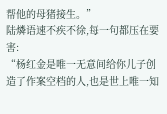帮他的母猪接生。”
陆燐语速不疾不徐,每一句都压在要害:
“杨红金是唯一无意间给你儿子创造了作案空档的人,也是世上唯一知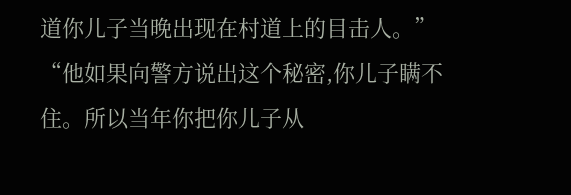道你儿子当晚出现在村道上的目击人。”
“他如果向警方说出这个秘密,你儿子瞒不住。所以当年你把你儿子从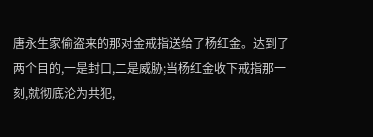唐永生家偷盗来的那对金戒指送给了杨红金。达到了两个目的,一是封口,二是威胁;当杨红金收下戒指那一刻,就彻底沦为共犯,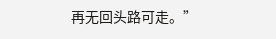再无回头路可走。”